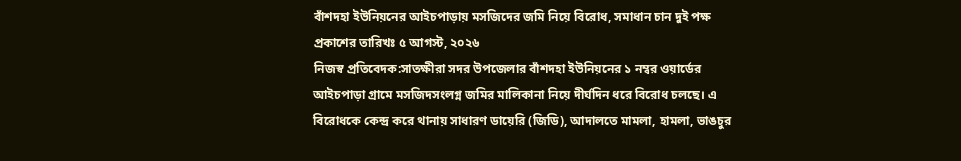বাঁশদহা ইউনিয়নের আইচপাড়ায় মসজিদের জমি নিয়ে বিরোধ, সমাধান চান দুই পক্ষ
প্রকাশের তারিখঃ ৫ আগস্ট, ২০২৬
নিজস্ব প্রতিবেদক:সাতক্ষীরা সদর উপজেলার বাঁশদহা ইউনিয়নের ১ নম্বর ওয়ার্ডের আইচপাড়া গ্রামে মসজিদসংলগ্ন জমির মালিকানা নিয়ে দীর্ঘদিন ধরে বিরোধ চলছে। এ বিরোধকে কেন্দ্র করে থানায় সাধারণ ডায়েরি (জিডি), আদালতে মামলা, হামলা, ভাঙচুর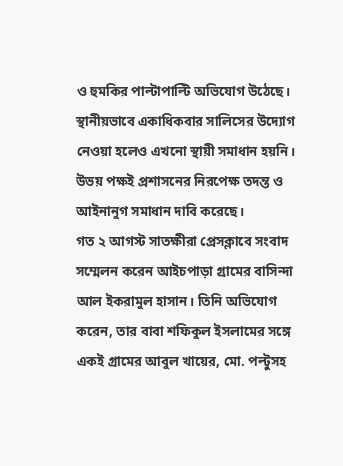ও হুমকির পাল্টাপাল্টি অভিযোগ উঠেছে। স্থানীয়ভাবে একাধিকবার সালিসের উদ্যোগ নেওয়া হলেও এখনো স্থায়ী সমাধান হয়নি। উভয় পক্ষই প্রশাসনের নিরপেক্ষ তদন্ত ও আইনানুগ সমাধান দাবি করেছে।
গত ২ আগস্ট সাতক্ষীরা প্রেসক্লাবে সংবাদ সম্মেলন করেন আইচপাড়া গ্রামের বাসিন্দা আল ইকরামুল হাসান। তিনি অভিযোগ করেন, তার বাবা শফিকুল ইসলামের সঙ্গে একই গ্রামের আবুল খায়ের, মো. পল্টুসহ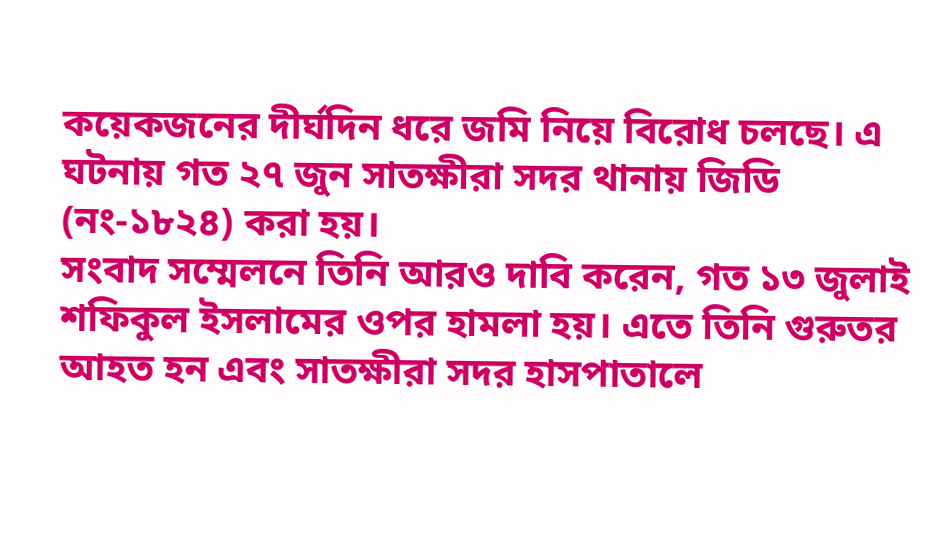কয়েকজনের দীর্ঘদিন ধরে জমি নিয়ে বিরোধ চলছে। এ ঘটনায় গত ২৭ জুন সাতক্ষীরা সদর থানায় জিডি (নং-১৮২৪) করা হয়।
সংবাদ সম্মেলনে তিনি আরও দাবি করেন, গত ১৩ জুলাই শফিকুল ইসলামের ওপর হামলা হয়। এতে তিনি গুরুতর আহত হন এবং সাতক্ষীরা সদর হাসপাতালে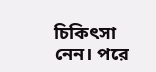চিকিৎসা নেন। পরে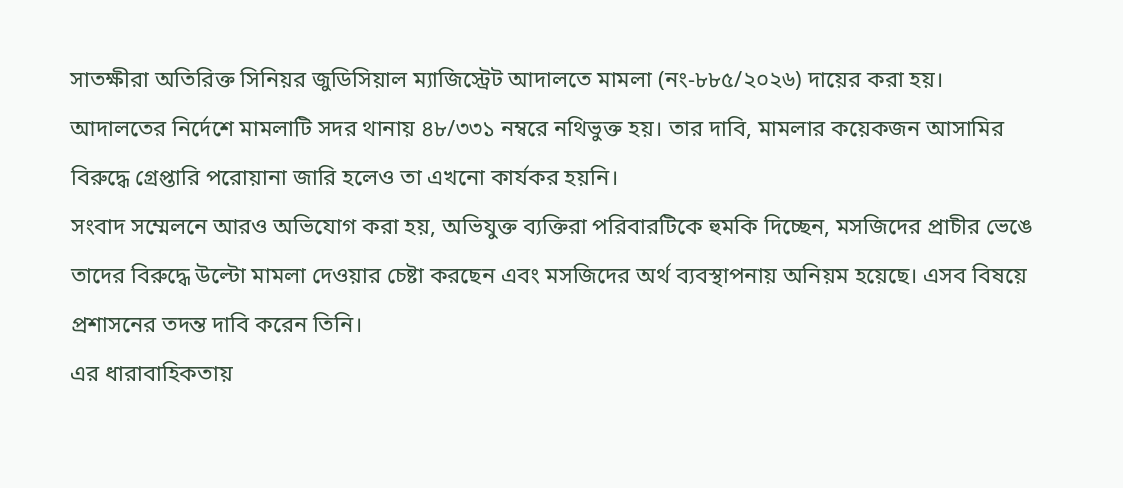সাতক্ষীরা অতিরিক্ত সিনিয়র জুডিসিয়াল ম্যাজিস্ট্রেট আদালতে মামলা (নং-৮৮৫/২০২৬) দায়ের করা হয়। আদালতের নির্দেশে মামলাটি সদর থানায় ৪৮/৩৩১ নম্বরে নথিভুক্ত হয়। তার দাবি, মামলার কয়েকজন আসামির বিরুদ্ধে গ্রেপ্তারি পরোয়ানা জারি হলেও তা এখনো কার্যকর হয়নি।
সংবাদ সম্মেলনে আরও অভিযোগ করা হয়, অভিযুক্ত ব্যক্তিরা পরিবারটিকে হুমকি দিচ্ছেন, মসজিদের প্রাচীর ভেঙে তাদের বিরুদ্ধে উল্টো মামলা দেওয়ার চেষ্টা করছেন এবং মসজিদের অর্থ ব্যবস্থাপনায় অনিয়ম হয়েছে। এসব বিষয়ে প্রশাসনের তদন্ত দাবি করেন তিনি।
এর ধারাবাহিকতায়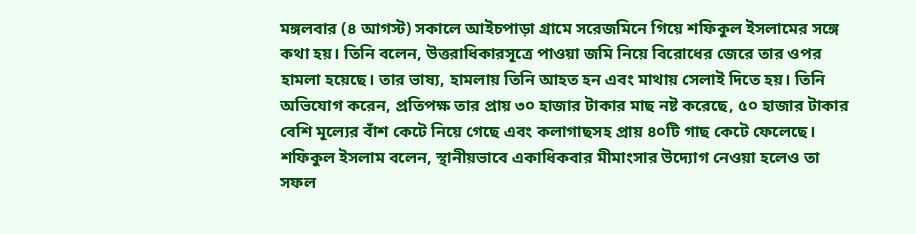মঙ্গলবার (৪ আগস্ট) সকালে আইচপাড়া গ্রামে সরেজমিনে গিয়ে শফিকুল ইসলামের সঙ্গে কথা হয়। তিনি বলেন, উত্তরাধিকারসূত্রে পাওয়া জমি নিয়ে বিরোধের জেরে তার ওপর হামলা হয়েছে। তার ভাষ্য, হামলায় তিনি আহত হন এবং মাথায় সেলাই দিতে হয়। তিনি অভিযোগ করেন, প্রতিপক্ষ তার প্রায় ৩০ হাজার টাকার মাছ নষ্ট করেছে, ৫০ হাজার টাকার বেশি মূল্যের বাঁশ কেটে নিয়ে গেছে এবং কলাগাছসহ প্রায় ৪০টি গাছ কেটে ফেলেছে।
শফিকুল ইসলাম বলেন, স্থানীয়ভাবে একাধিকবার মীমাংসার উদ্যোগ নেওয়া হলেও তা সফল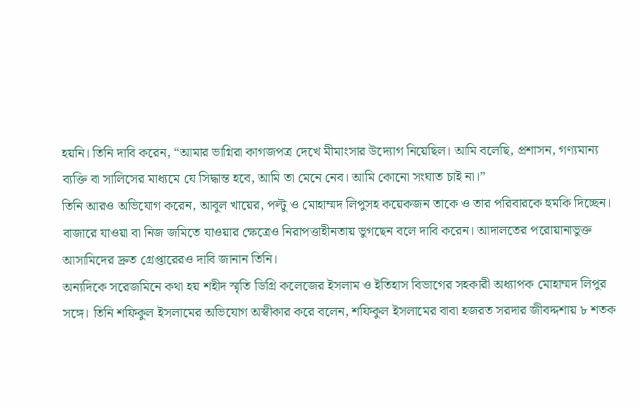হয়নি। তিনি দাবি করেন, “আমার ভাগ্নিরা কাগজপত্র দেখে মীমাংসার উদ্যোগ নিয়েছিল। আমি বলেছি, প্রশাসন, গণ্যমান্য ব্যক্তি বা সালিসের মাধ্যমে যে সিদ্ধান্ত হবে, আমি তা মেনে নেব। আমি কোনো সংঘাত চাই না।”
তিনি আরও অভিযোগ করেন, আবুল খায়ের, পল্টু ও মোহাম্মদ লিপুসহ কয়েকজন তাকে ও তার পরিবারকে হুমকি দিচ্ছেন। বাজারে যাওয়া বা নিজ জমিতে যাওয়ার ক্ষেত্রেও নিরাপত্তাহীনতায় ভুগছেন বলে দাবি করেন। আদালতের পরোয়ানাভুক্ত আসামিদের দ্রুত গ্রেপ্তারেরও দাবি জানান তিনি।
অন্যদিকে সরেজমিনে কথা হয় শহীদ স্মৃতি ডিগ্রি কলেজের ইসলাম ও ইতিহাস বিভাগের সহকারী অধ্যাপক মোহাম্মদ লিপুর সঙ্গে। তিনি শফিকুল ইসলামের অভিযোগ অস্বীকার করে বলেন, শফিকুল ইসলামের বাবা হজরত সরদার জীবদ্দশায় ৮ শতক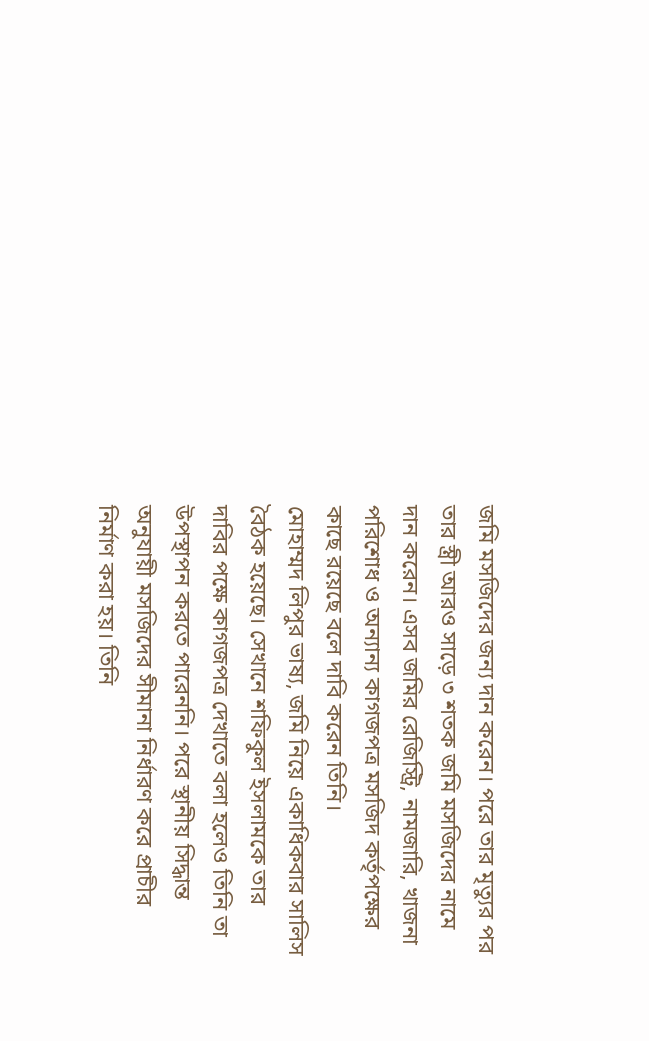জমি মসজিদের জন্য দান করেন। পরে তার মৃত্যুর পর তার স্ত্রী আরও সাড়ে ৩ শতক জমি মসজিদের নামে দান করেন। এসব জমির রেজিস্ট্রি, নামজারি, খাজনা পরিশোধ ও অন্যান্য কাগজপত্র মসজিদ কর্তৃপক্ষের কাছে রয়েছে বলে দাবি করেন তিনি।
মোহাম্মদ লিপুর ভাষ্য, জমি নিয়ে একাধিকবার সালিস বৈঠক হয়েছে। সেখানে শফিকুল ইসলামকে তার দাবির পক্ষে কাগজপত্র দেখাতে বলা হলেও তিনি তা উপস্থাপন করতে পারেননি। পরে স্থানীয় সিদ্ধান্ত অনুযায়ী মসজিদের সীমানা নির্ধারণ করে প্রাচীর নির্মাণ করা হয়। তিনি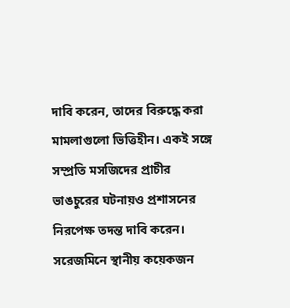দাবি করেন, তাদের বিরুদ্ধে করা মামলাগুলো ভিত্তিহীন। একই সঙ্গে সম্প্রতি মসজিদের প্রাচীর ভাঙচুরের ঘটনায়ও প্রশাসনের নিরপেক্ষ তদন্ত দাবি করেন।
সরেজমিনে স্থানীয় কয়েকজন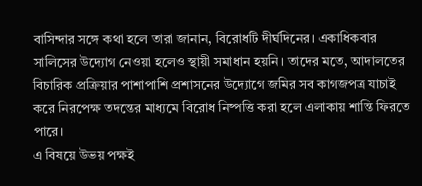বাসিন্দার সঙ্গে কথা হলে তারা জানান, বিরোধটি দীর্ঘদিনের। একাধিকবার সালিসের উদ্যোগ নেওয়া হলেও স্থায়ী সমাধান হয়নি। তাদের মতে, আদালতের বিচারিক প্রক্রিয়ার পাশাপাশি প্রশাসনের উদ্যোগে জমির সব কাগজপত্র যাচাই করে নিরপেক্ষ তদন্তের মাধ্যমে বিরোধ নিষ্পত্তি করা হলে এলাকায় শান্তি ফিরতে পারে।
এ বিষয়ে উভয় পক্ষই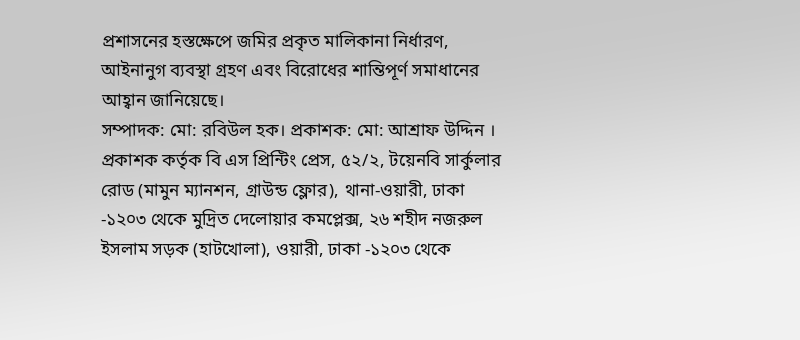প্রশাসনের হস্তক্ষেপে জমির প্রকৃত মালিকানা নির্ধারণ, আইনানুগ ব্যবস্থা গ্রহণ এবং বিরোধের শান্তিপূর্ণ সমাধানের আহ্বান জানিয়েছে।
সম্পাদক: মো: রবিউল হক। প্রকাশক: মো: আশ্রাফ উদ্দিন । প্রকাশক কর্তৃক বি এস প্রিন্টিং প্রেস, ৫২/২, টয়েনবি সার্কুলার রোড (মামুন ম্যানশন, গ্রাউন্ড ফ্লোর), থানা-ওয়ারী, ঢাকা -১২০৩ থেকে মুদ্রিত দেলোয়ার কমপ্লেক্স, ২৬ শহীদ নজরুল ইসলাম সড়ক (হাটখোলা), ওয়ারী, ঢাকা -১২০৩ থেকে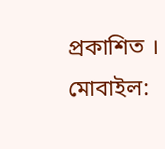প্রকাশিত । মোবাইল: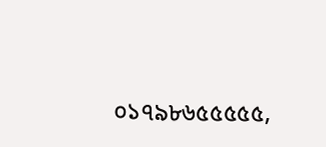০১৭৯৮৬৫৫৫৫৫,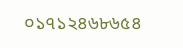০১৭১২৪৬৮৬৫৪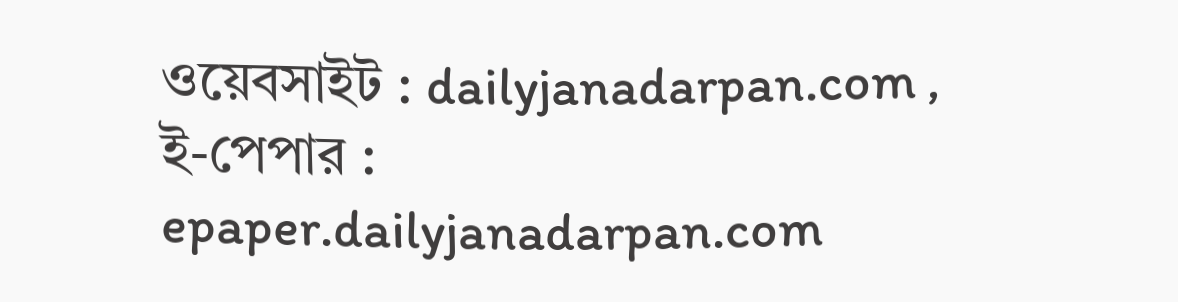ওয়েবসাইট : dailyjanadarpan.com , ই-পেপার : epaper.dailyjanadarpan.com